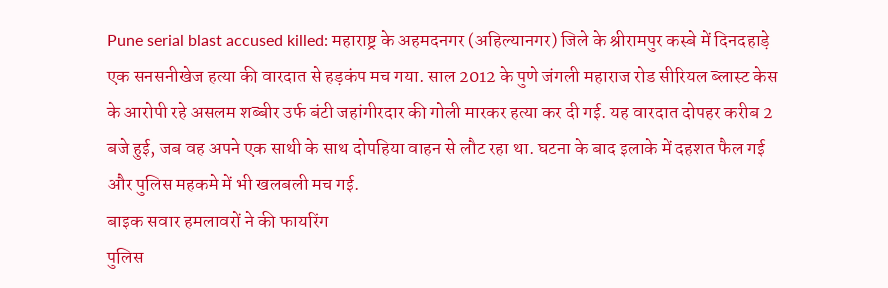Pune serial blast accused killed: महाराष्ट्र के अहमदनगर (अहिल्यानगर) जिले के श्रीरामपुर कस्बे में दिनदहाड़े एक सनसनीखेज हत्या की वारदात से हड़कंप मच गया. साल 2012 के पुणे जंगली महाराज रोड सीरियल ब्लास्ट केस के आरोपी रहे असलम शब्बीर उर्फ बंटी जहांगीरदार की गोली मारकर हत्या कर दी गई. यह वारदात दोपहर करीब 2 बजे हुई, जब वह अपने एक साथी के साथ दोपहिया वाहन से लौट रहा था. घटना के बाद इलाके में दहशत फैल गई और पुलिस महकमे में भी खलबली मच गई.
बाइक सवार हमलावरों ने की फायरिंग
पुलिस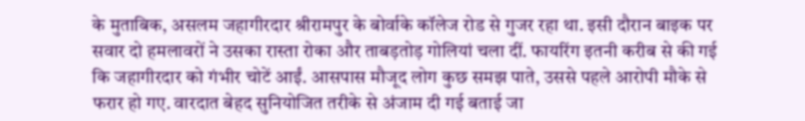के मुताबिक, असलम जहागीरदार श्रीरामपुर के बोर्वाके कॉलेज रोड से गुजर रहा था. इसी दौरान बाइक पर सवार दो हमलावरों ने उसका रास्ता रोका और ताबड़तोड़ गोलियां चला दीं. फायरिंग इतनी करीब से की गई कि जहागीरदार को गंभीर चोटें आईं. आसपास मौजूद लोग कुछ समझ पाते, उससे पहले आरोपी मौके से फरार हो गए. वारदात बेहद सुनियोजित तरीके से अंजाम दी गई बताई जा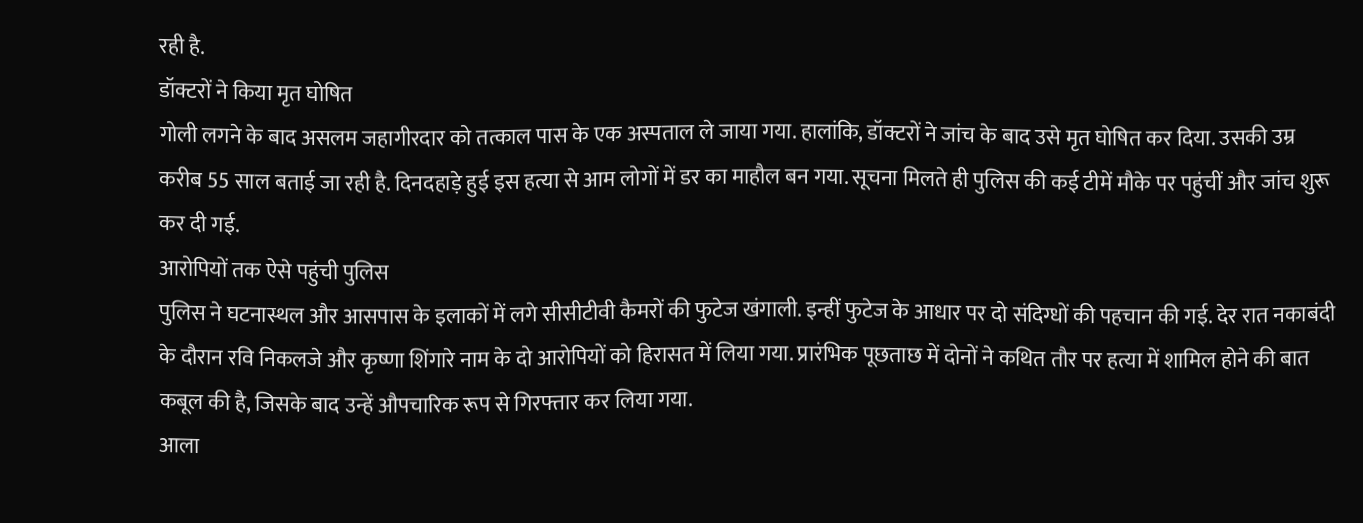रही है.
डॉक्टरों ने किया मृत घोषित
गोली लगने के बाद असलम जहागीरदार को तत्काल पास के एक अस्पताल ले जाया गया. हालांकि, डॉक्टरों ने जांच के बाद उसे मृत घोषित कर दिया. उसकी उम्र करीब 55 साल बताई जा रही है. दिनदहाड़े हुई इस हत्या से आम लोगों में डर का माहौल बन गया. सूचना मिलते ही पुलिस की कई टीमें मौके पर पहुंचीं और जांच शुरू कर दी गई.
आरोपियों तक ऐसे पहुंची पुलिस
पुलिस ने घटनास्थल और आसपास के इलाकों में लगे सीसीटीवी कैमरों की फुटेज खंगाली. इन्हीं फुटेज के आधार पर दो संदिग्धों की पहचान की गई. देर रात नकाबंदी के दौरान रवि निकलजे और कृष्णा शिंगारे नाम के दो आरोपियों को हिरासत में लिया गया. प्रारंभिक पूछताछ में दोनों ने कथित तौर पर हत्या में शामिल होने की बात कबूल की है, जिसके बाद उन्हें औपचारिक रूप से गिरफ्तार कर लिया गया.
आला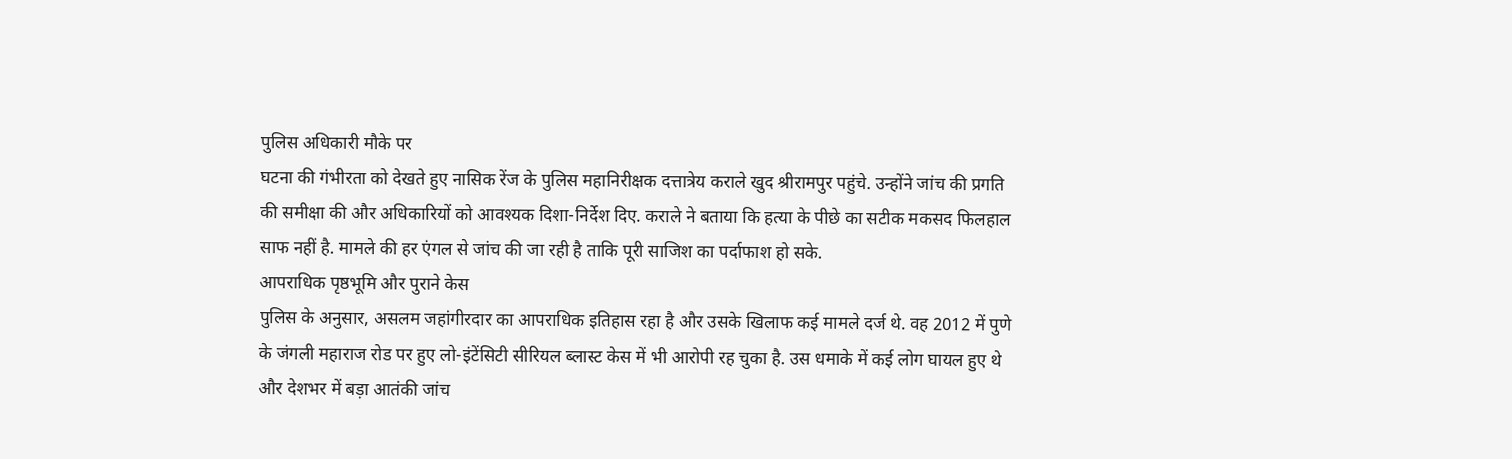पुलिस अधिकारी मौके पर
घटना की गंभीरता को देखते हुए नासिक रेंज के पुलिस महानिरीक्षक दत्तात्रेय कराले खुद श्रीरामपुर पहुंचे. उन्होंने जांच की प्रगति की समीक्षा की और अधिकारियों को आवश्यक दिशा-निर्देश दिए. कराले ने बताया कि हत्या के पीछे का सटीक मकसद फिलहाल साफ नहीं है. मामले की हर एंगल से जांच की जा रही है ताकि पूरी साजिश का पर्दाफाश हो सके.
आपराधिक पृष्ठभूमि और पुराने केस
पुलिस के अनुसार, असलम जहांगीरदार का आपराधिक इतिहास रहा है और उसके खिलाफ कई मामले दर्ज थे. वह 2012 में पुणे के जंगली महाराज रोड पर हुए लो-इंटेंसिटी सीरियल ब्लास्ट केस में भी आरोपी रह चुका है. उस धमाके में कई लोग घायल हुए थे और देशभर में बड़ा आतंकी जांच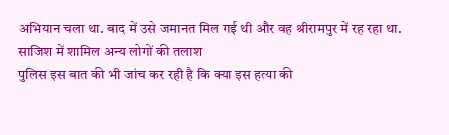अभियान चला था. बाद में उसे जमानत मिल गई थी और वह श्रीरामपुर में रह रहा था.
साजिश में शामिल अन्य लोगों की तलाश
पुलिस इस बात की भी जांच कर रही है कि क्या इस हत्या की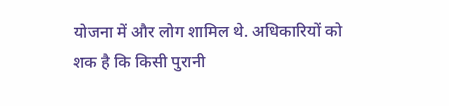योजना में और लोग शामिल थे. अधिकारियों को शक है कि किसी पुरानी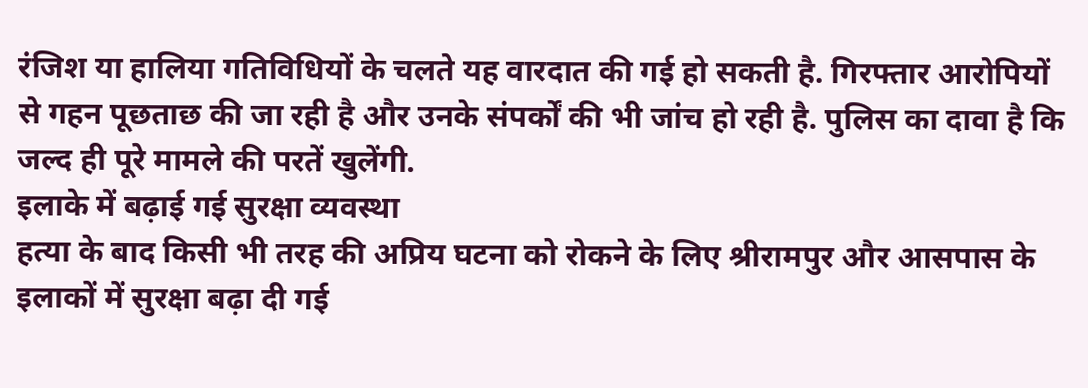रंजिश या हालिया गतिविधियों के चलते यह वारदात की गई हो सकती है. गिरफ्तार आरोपियों से गहन पूछताछ की जा रही है और उनके संपर्कों की भी जांच हो रही है. पुलिस का दावा है कि जल्द ही पूरे मामले की परतें खुलेंगी.
इलाके में बढ़ाई गई सुरक्षा व्यवस्था
हत्या के बाद किसी भी तरह की अप्रिय घटना को रोकने के लिए श्रीरामपुर और आसपास के इलाकों में सुरक्षा बढ़ा दी गई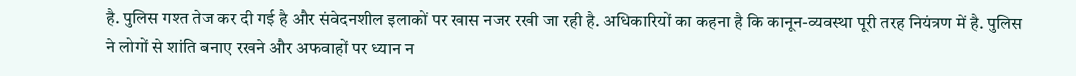है. पुलिस गश्त तेज कर दी गई है और संवेदनशील इलाकों पर खास नजर रखी जा रही है. अधिकारियों का कहना है कि कानून-व्यवस्था पूरी तरह नियंत्रण में है. पुलिस ने लोगों से शांति बनाए रखने और अफवाहों पर ध्यान न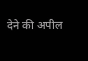देने की अपील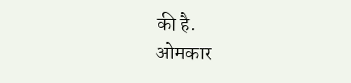की है.
ओमकार